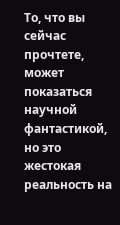То, что вы сейчас прочтете, может показаться научной фантастикой, но это жестокая реальность на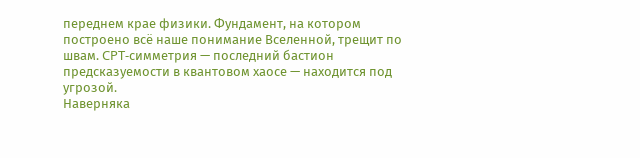переднем крае физики. Фундамент, на котором построено всё наше понимание Вселенной, трещит по швам. CPT-симметрия — последний бастион предсказуемости в квантовом хаосе — находится под угрозой.
Наверняка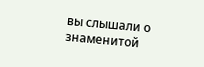вы слышали о знаменитой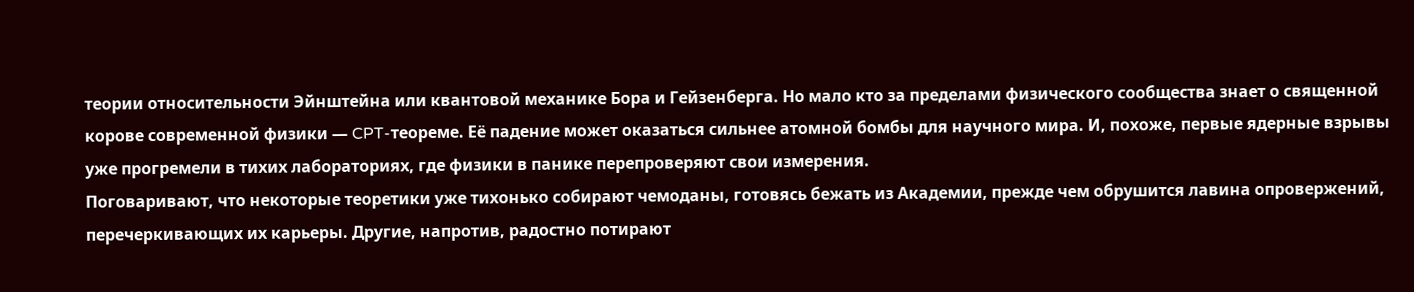теории относительности Эйнштейна или квантовой механике Бора и Гейзенберга. Но мало кто за пределами физического сообщества знает о священной корове современной физики — CPT-теореме. Её падение может оказаться сильнее атомной бомбы для научного мира. И, похоже, первые ядерные взрывы уже прогремели в тихих лабораториях, где физики в панике перепроверяют свои измерения.
Поговаривают, что некоторые теоретики уже тихонько собирают чемоданы, готовясь бежать из Академии, прежде чем обрушится лавина опровержений, перечеркивающих их карьеры. Другие, напротив, радостно потирают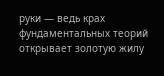руки — ведь крах фундаментальных теорий открывает золотую жилу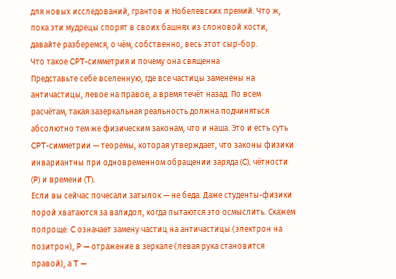для новых исследований, грантов и Нобелевских премий. Что ж, пока эти мудрецы спорят в своих башнях из слоновой кости, давайте разберемся, о чём, собственно, весь этот сыр-бор.
Что такое CPT-симметрия и почему она священна
Представьте себе вселенную, где все частицы заменены на античастицы, левое на правое, а время течёт назад. По всем расчётам, такая зазеркальная реальность должна подчиняться абсолютно тем же физическим законам, что и наша. Это и есть суть CPT-симметрии — теоремы, которая утверждает, что законы физики инвариантны при одновременном обращении заряда (C), чётности (P) и времени (T).
Если вы сейчас почесали затылок — не беда. Даже студенты-физики порой хватаются за валидол, когда пытаются это осмыслить. Скажем попроще: C означает замену частиц на античастицы (электрон на позитрон), P — отражение в зеркале (левая рука становится правой), а T —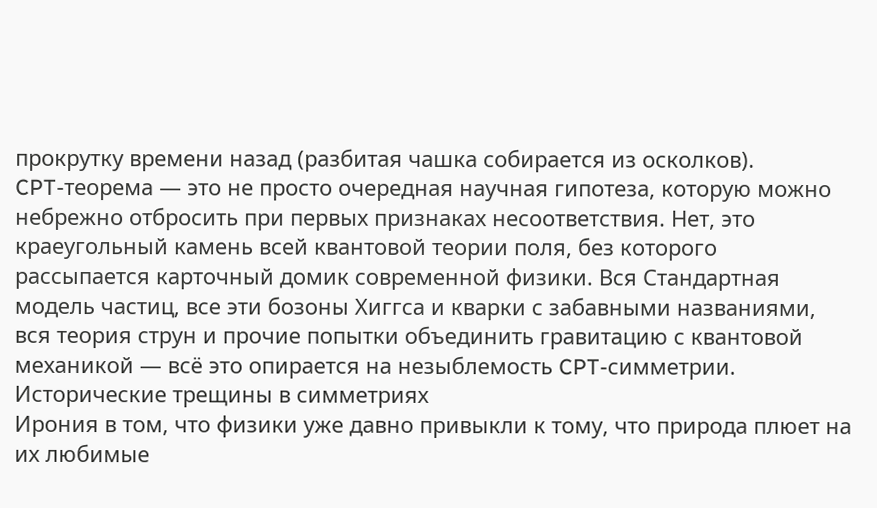прокрутку времени назад (разбитая чашка собирается из осколков).
CPT-теорема — это не просто очередная научная гипотеза, которую можно небрежно отбросить при первых признаках несоответствия. Нет, это краеугольный камень всей квантовой теории поля, без которого рассыпается карточный домик современной физики. Вся Стандартная модель частиц, все эти бозоны Хиггса и кварки с забавными названиями, вся теория струн и прочие попытки объединить гравитацию с квантовой механикой — всё это опирается на незыблемость CPT-симметрии.
Исторические трещины в симметриях
Ирония в том, что физики уже давно привыкли к тому, что природа плюет на их любимые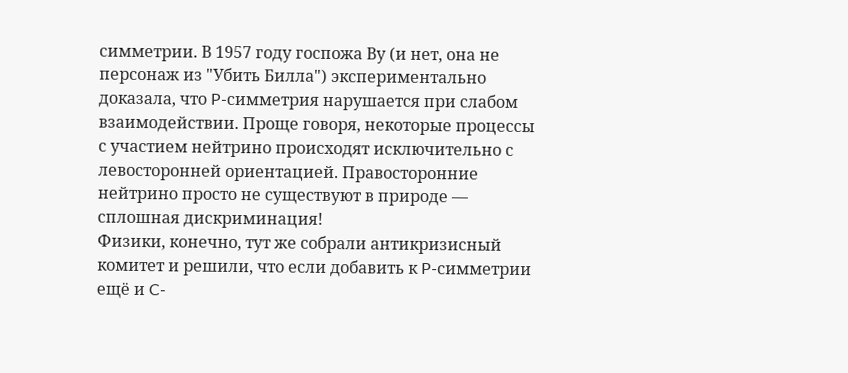симметрии. В 1957 году госпожа Ву (и нет, она не персонаж из "Убить Билла") экспериментально доказала, что P-симметрия нарушается при слабом взаимодействии. Проще говоря, некоторые процессы с участием нейтрино происходят исключительно с левосторонней ориентацией. Правосторонние нейтрино просто не существуют в природе — сплошная дискриминация!
Физики, конечно, тут же собрали антикризисный комитет и решили, что если добавить к P-симметрии ещё и C-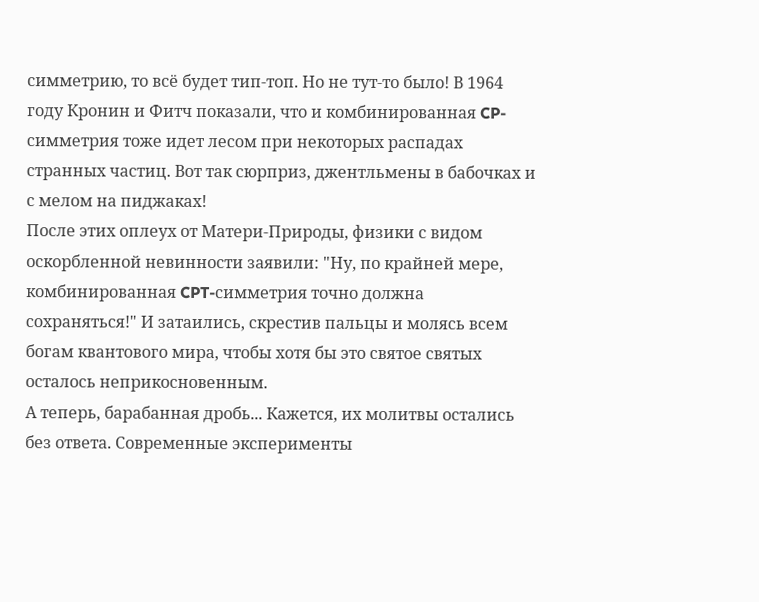симметрию, то всё будет тип-топ. Но не тут-то было! В 1964 году Кронин и Фитч показали, что и комбинированная CP-симметрия тоже идет лесом при некоторых распадах странных частиц. Вот так сюрприз, джентльмены в бабочках и с мелом на пиджаках!
После этих оплеух от Матери-Природы, физики с видом оскорбленной невинности заявили: "Ну, по крайней мере, комбинированная CPT-симметрия точно должна сохраняться!" И затаились, скрестив пальцы и молясь всем богам квантового мира, чтобы хотя бы это святое святых осталось неприкосновенным.
А теперь, барабанная дробь... Кажется, их молитвы остались без ответа. Современные эксперименты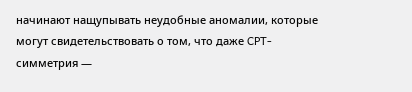начинают нащупывать неудобные аномалии, которые могут свидетельствовать о том, что даже CPT-симметрия —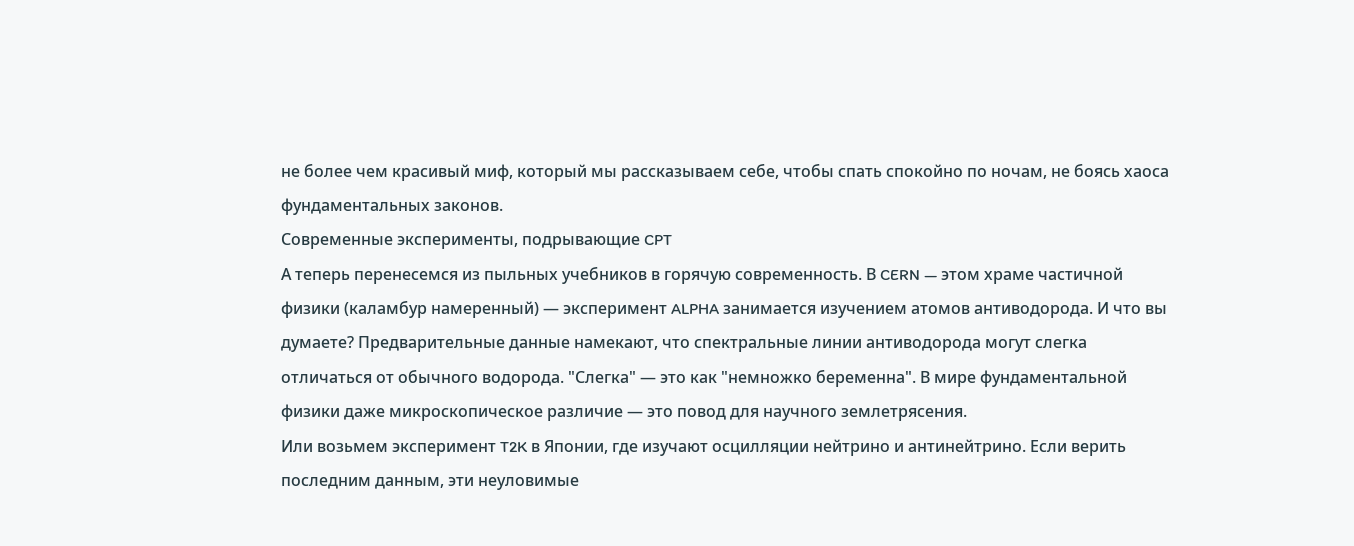не более чем красивый миф, который мы рассказываем себе, чтобы спать спокойно по ночам, не боясь хаоса фундаментальных законов.
Современные эксперименты, подрывающие CPT
А теперь перенесемся из пыльных учебников в горячую современность. В CERN — этом храме частичной физики (каламбур намеренный) — эксперимент ALPHA занимается изучением атомов антиводорода. И что вы думаете? Предварительные данные намекают, что спектральные линии антиводорода могут слегка отличаться от обычного водорода. "Слегка" — это как "немножко беременна". В мире фундаментальной физики даже микроскопическое различие — это повод для научного землетрясения.
Или возьмем эксперимент T2K в Японии, где изучают осцилляции нейтрино и антинейтрино. Если верить последним данным, эти неуловимые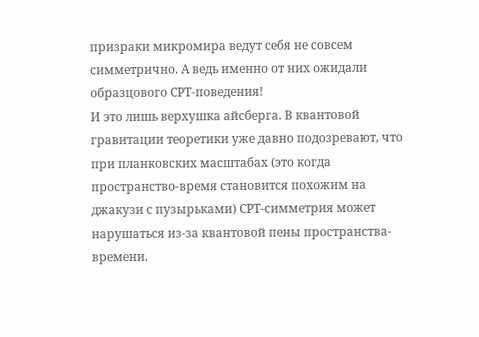призраки микромира ведут себя не совсем симметрично. А ведь именно от них ожидали образцового CPT-поведения!
И это лишь верхушка айсберга. В квантовой гравитации теоретики уже давно подозревают, что при планковских масштабах (это когда пространство-время становится похожим на джакузи с пузырьками) CPT-симметрия может нарушаться из-за квантовой пены пространства-времени.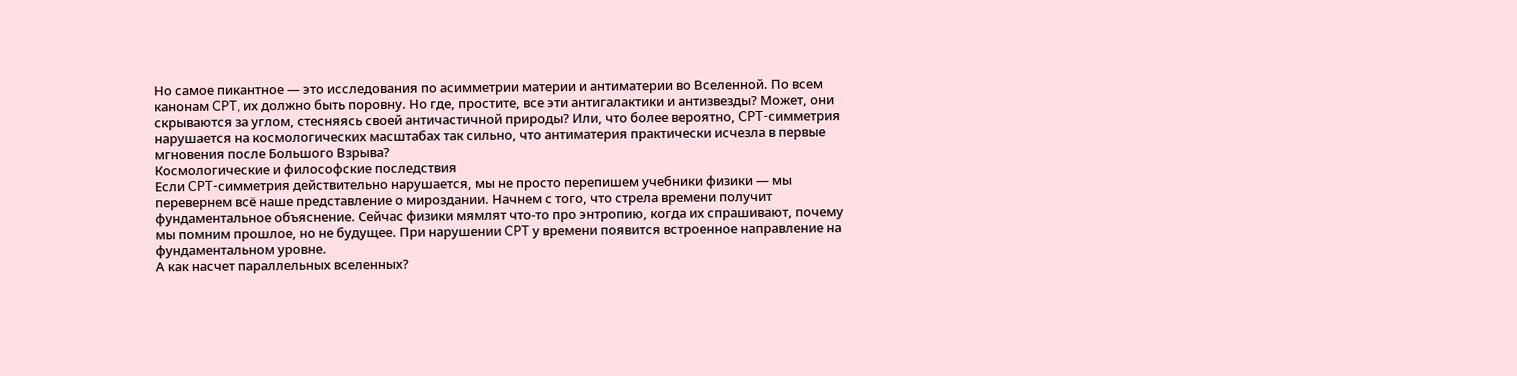Но самое пикантное — это исследования по асимметрии материи и антиматерии во Вселенной. По всем канонам CPT, их должно быть поровну. Но где, простите, все эти антигалактики и антизвезды? Может, они скрываются за углом, стесняясь своей античастичной природы? Или, что более вероятно, CPT-симметрия нарушается на космологических масштабах так сильно, что антиматерия практически исчезла в первые мгновения после Большого Взрыва?
Космологические и философские последствия
Если CPT-симметрия действительно нарушается, мы не просто перепишем учебники физики — мы перевернем всё наше представление о мироздании. Начнем с того, что стрела времени получит фундаментальное объяснение. Сейчас физики мямлят что-то про энтропию, когда их спрашивают, почему мы помним прошлое, но не будущее. При нарушении CPT у времени появится встроенное направление на фундаментальном уровне.
А как насчет параллельных вселенных?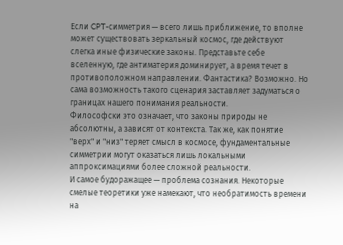Если CPT-симметрия — всего лишь приближение, то вполне может существовать зеркальный космос, где действуют слегка иные физические законы. Представьте себе вселенную, где антиматерия доминирует, а время течет в противоположном направлении. Фантастика? Возможно. Но сама возможность такого сценария заставляет задуматься о границах нашего понимания реальности.
Философски это означает, что законы природы не абсолютны, а зависят от контекста. Так же, как понятие "верх" и "низ" теряет смысл в космосе, фундаментальные симметрии могут оказаться лишь локальными аппроксимациями более сложной реальности.
И самое будоражащее — проблема сознания. Некоторые смелые теоретики уже намекают, что необратимость времени на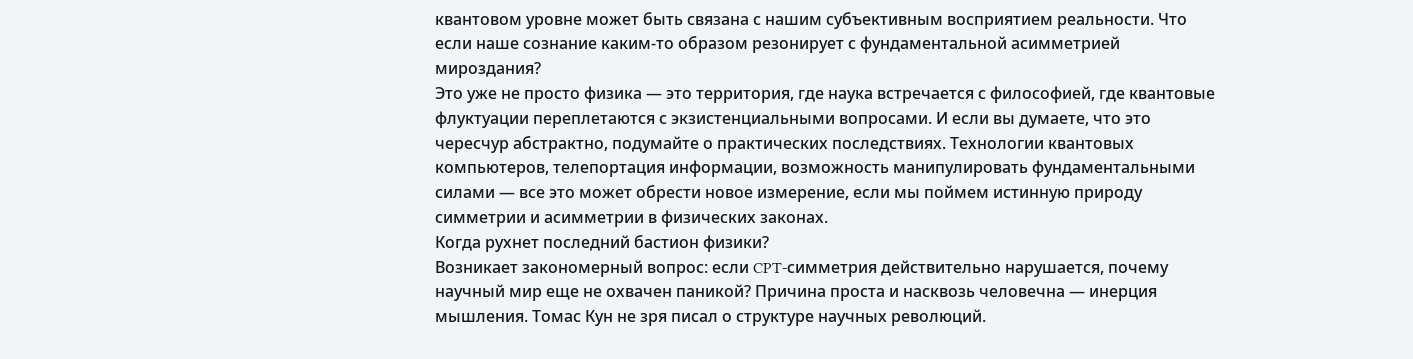квантовом уровне может быть связана с нашим субъективным восприятием реальности. Что если наше сознание каким-то образом резонирует с фундаментальной асимметрией мироздания?
Это уже не просто физика — это территория, где наука встречается с философией, где квантовые флуктуации переплетаются с экзистенциальными вопросами. И если вы думаете, что это чересчур абстрактно, подумайте о практических последствиях. Технологии квантовых компьютеров, телепортация информации, возможность манипулировать фундаментальными силами — все это может обрести новое измерение, если мы поймем истинную природу симметрии и асимметрии в физических законах.
Когда рухнет последний бастион физики?
Возникает закономерный вопрос: если CPT-симметрия действительно нарушается, почему научный мир еще не охвачен паникой? Причина проста и насквозь человечна — инерция мышления. Томас Кун не зря писал о структуре научных революций.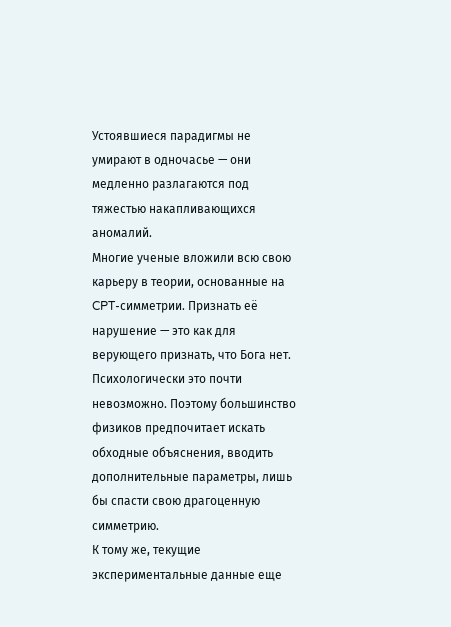Устоявшиеся парадигмы не умирают в одночасье — они медленно разлагаются под тяжестью накапливающихся аномалий.
Многие ученые вложили всю свою карьеру в теории, основанные на CPT-симметрии. Признать её нарушение — это как для верующего признать, что Бога нет. Психологически это почти невозможно. Поэтому большинство физиков предпочитает искать обходные объяснения, вводить дополнительные параметры, лишь бы спасти свою драгоценную симметрию.
К тому же, текущие экспериментальные данные еще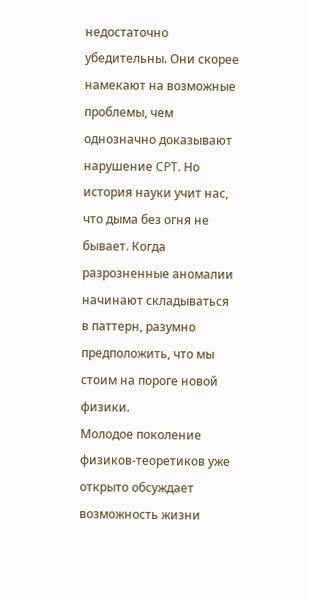недостаточно убедительны. Они скорее намекают на возможные проблемы, чем однозначно доказывают нарушение CPT. Но история науки учит нас, что дыма без огня не бывает. Когда разрозненные аномалии начинают складываться в паттерн, разумно предположить, что мы стоим на пороге новой физики.
Молодое поколение физиков-теоретиков уже открыто обсуждает возможность жизни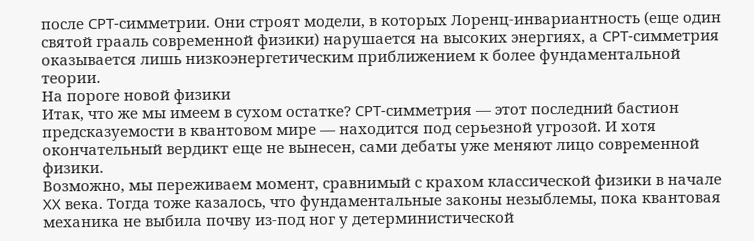после CPT-симметрии. Они строят модели, в которых Лоренц-инвариантность (еще один святой грааль современной физики) нарушается на высоких энергиях, а CPT-симметрия оказывается лишь низкоэнергетическим приближением к более фундаментальной теории.
На пороге новой физики
Итак, что же мы имеем в сухом остатке? CPT-симметрия — этот последний бастион предсказуемости в квантовом мире — находится под серьезной угрозой. И хотя окончательный вердикт еще не вынесен, сами дебаты уже меняют лицо современной физики.
Возможно, мы переживаем момент, сравнимый с крахом классической физики в начале XX века. Тогда тоже казалось, что фундаментальные законы незыблемы, пока квантовая механика не выбила почву из-под ног у детерминистической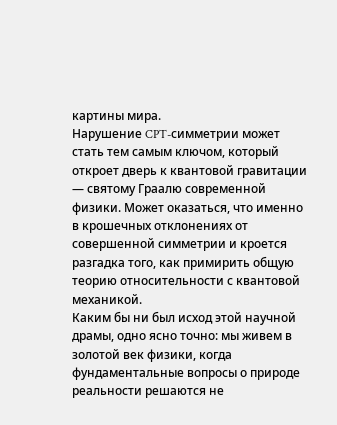картины мира.
Нарушение CPT-симметрии может стать тем самым ключом, который откроет дверь к квантовой гравитации — святому Граалю современной физики. Может оказаться, что именно в крошечных отклонениях от совершенной симметрии и кроется разгадка того, как примирить общую теорию относительности с квантовой механикой.
Каким бы ни был исход этой научной драмы, одно ясно точно: мы живем в золотой век физики, когда фундаментальные вопросы о природе реальности решаются не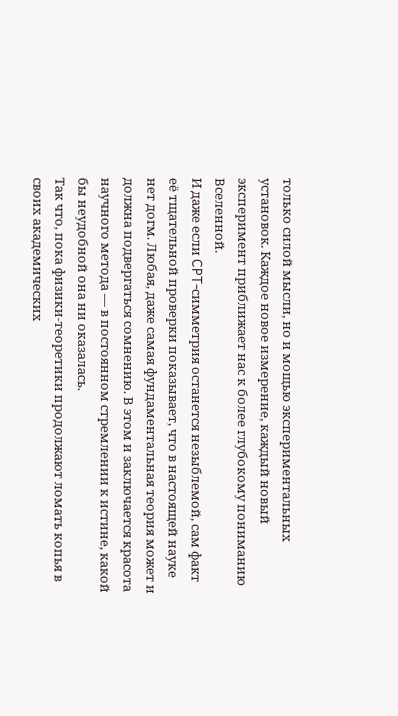только силой мысли, но и мощью экспериментальных установок. Каждое новое измерение, каждый новый эксперимент приближает нас к более глубокому пониманию Вселенной.
И даже если CPT-симметрия останется незыблемой, сам факт её тщательной проверки показывает, что в настоящей науке нет догм. Любая, даже самая фундаментальная теория может и должна подвергаться сомнению. В этом и заключается красота научного метода — в постоянном стремлении к истине, какой бы неудобной она ни оказалась.
Так что, пока физики-теоретики продолжают ломать копья в своих академических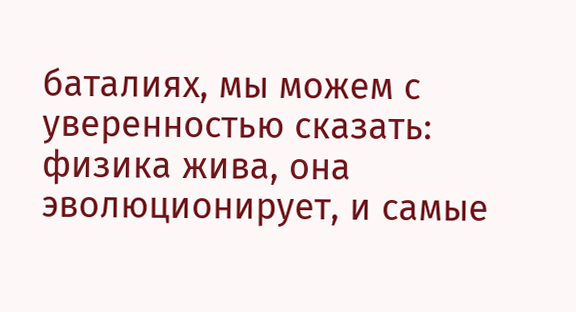баталиях, мы можем с уверенностью сказать: физика жива, она эволюционирует, и самые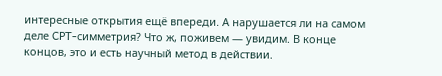интересные открытия ещё впереди. А нарушается ли на самом деле CPT-симметрия? Что ж, поживем — увидим. В конце концов, это и есть научный метод в действии.